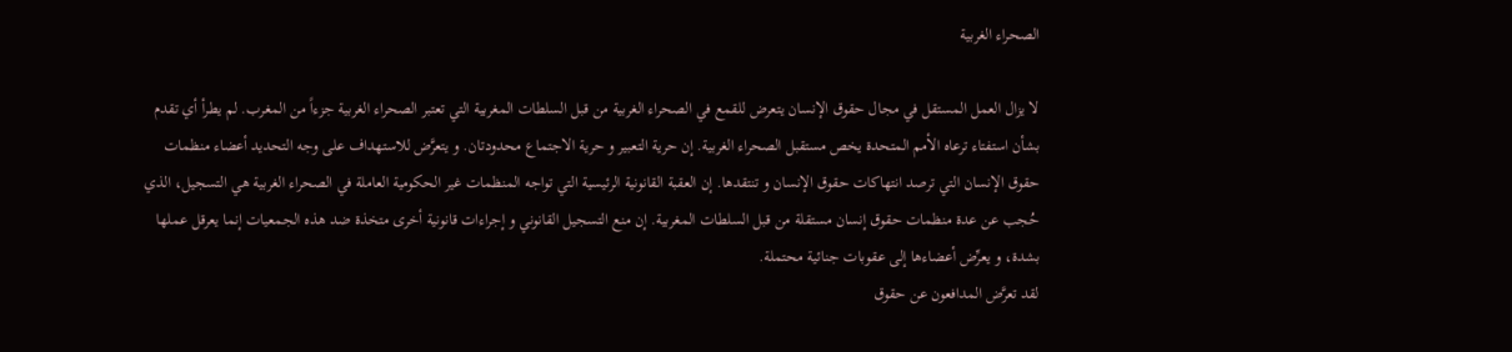الصحراء الغربية

لا يزال العمل المستقل في مجال حقوق الإنسان يتعرض للقمع في الصحراء الغربية من قبل السلطات المغربية التي تعتبر الصحراء الغربية جزءاً من المغرب. لم يطرأ أي تقدم بشأن استفتاء ترعاه الأمم المتحدة يخص مستقبل الصحراء الغربية. إن حرية التعبير و حرية الاجتماع محدودتان. و يتعرَّض للاستهداف على وجه التحديد أعضاء منظمات حقوق الإنسان التي ترصد انتهاكات حقوق الإنسان و تنتقدها. إن العقبة القانونية الرئيسية التي تواجه المنظمات غير الحكومية العاملة في الصحراء الغربية هي التسجيل، الذي حُجب عن عدة منظمات حقوق إنسان مستقلة من قبل السلطات المغربية. إن منع التسجيل القانوني و إجراءات قانونية أخرى متخذة ضد هذه الجمعيات إنما يعرقل عملها بشدة، و يعرِّض أعضاءها إلى عقوبات جنائية محتملة.
لقد تعرَّض المدافعون عن حقوق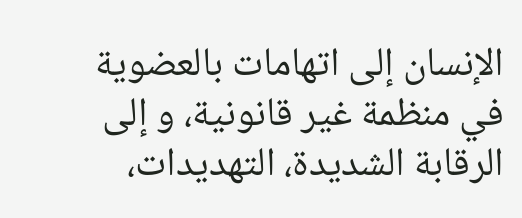الإنسان إلى اتهامات بالعضوية في منظمة غير قانونية، و إلى الرقابة الشديدة، التهديدات،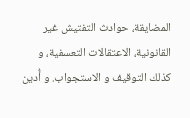المضايقة، حوادث التفتيش غير القانونية، الاعتقالات التعسفية، و كذلك التوقيف و الاستجواب. و أُدين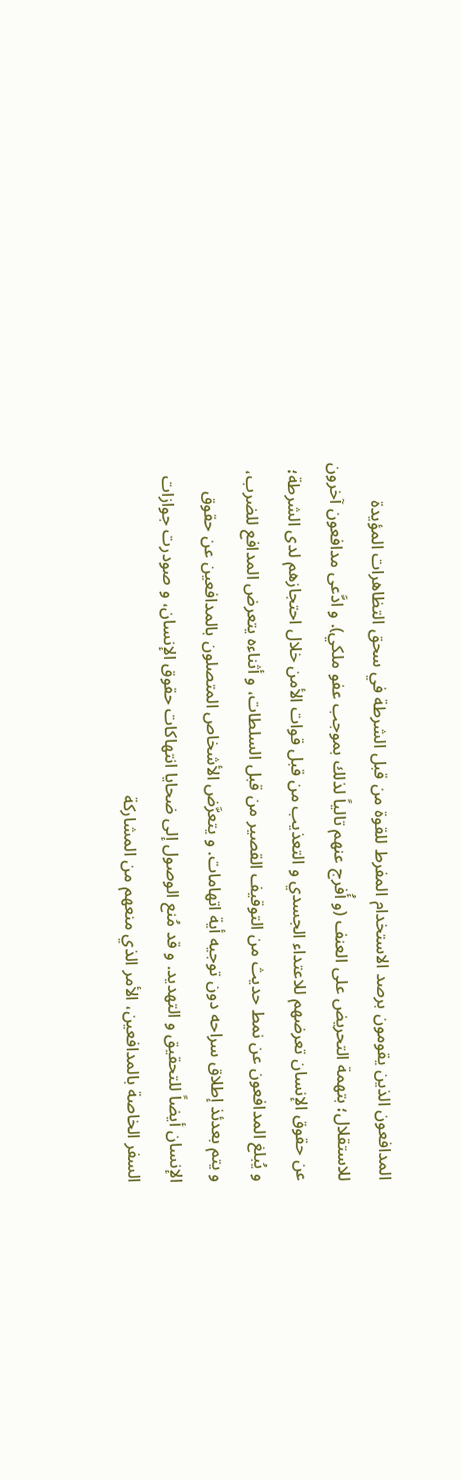المدافعون الذين يقومون برصد الاستخدام المفرط للقوة من قبل الشرطة في سحق التظاهرات المؤيدة للاستقلال؛ بتهمة التحريض على العنف (و أُفرج عنهم تالياً لذلك بموجب عفو ملكي). و ادَّعى مدافعون آخرون عن حقوق الإنسان تعرضهم للاعتداء الجسدي و التعذيب من قبل قوات الأمن خلال احتجازهم لدى الشرطة؛ و يُبلغ المدافعون عن نمط حديث من التوقيف القصير من قبل السلطات، و أثناءه يتعرض المدافع للضرب، و يتم بعدئذ إطلاق سراحه دون توجيه أية اتهامات. و يتعرَّض الأشخاص المتصلون بالمدافعين عن حقوق الإنسان أيضاً للتحقيق و التهديد. و قد مُنع الوصول إلى ضحايا انتهاكات حقوق الإنسان، و صودرت جوازات السفر الخاصة بالمدافعين، الأمر الذي منعهم من المشاركة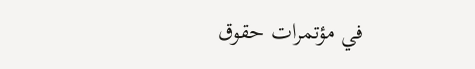في مؤتمرات حقوق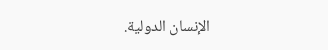الإنسان الدولية.